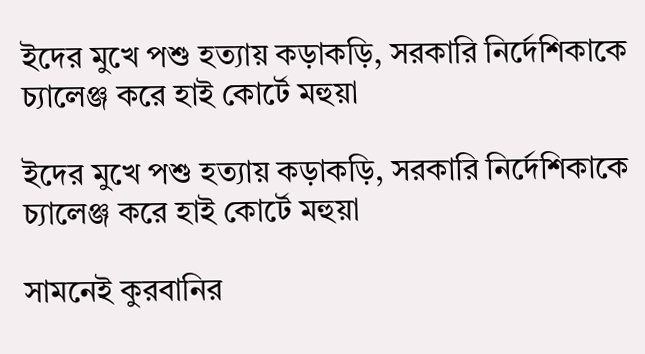ইদের মুখে পশু হত্যায় কড়াকড়ি, সরকারি নির্দেশিকাকে চ্যালেঞ্জ করে হাই কোর্টে মহুয়া

ইদের মুখে পশু হত্যায় কড়াকড়ি, সরকারি নির্দেশিকাকে চ্যালেঞ্জ করে হাই কোর্টে মহুয়া

সামনেই কুরবানির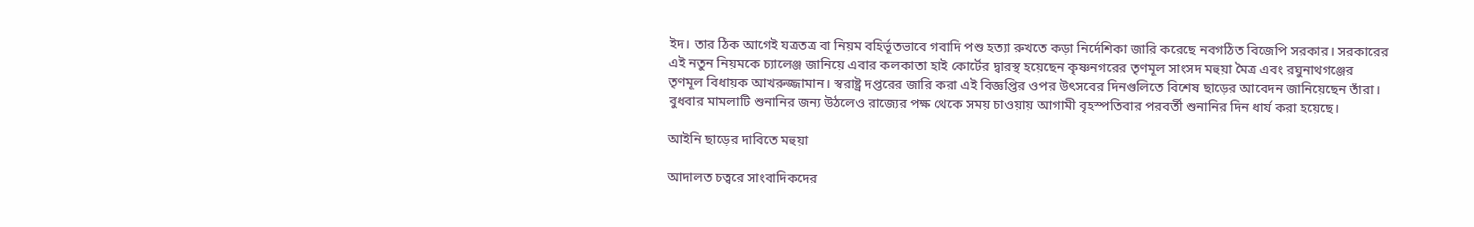ইদ। তার ঠিক আগেই যত্রতত্র বা নিয়ম বহির্ভূতভাবে গবাদি পশু হত্যা রুখতে কড়া নির্দেশিকা জারি করেছে নবগঠিত বিজেপি সরকার। সরকারের এই নতুন নিয়মকে চ্যালেঞ্জ জানিয়ে এবার কলকাতা হাই কোর্টের দ্বারস্থ হয়েছেন কৃষ্ণনগরের তৃণমূল সাংসদ মহুয়া মৈত্র এবং রঘুনাথগঞ্জের তৃণমূল বিধায়ক আখরুজ্জামান। স্বরাষ্ট্র দপ্তরের জারি করা এই বিজ্ঞপ্তির ওপর উৎসবের দিনগুলিতে বিশেষ ছাড়ের আবেদন জানিয়েছেন তাঁরা। বুধবার মামলাটি শুনানির জন্য উঠলেও রাজ্যের পক্ষ থেকে সময় চাওয়ায় আগামী বৃহস্পতিবার পরবর্তী শুনানির দিন ধার্য করা হয়েছে।

আইনি ছাড়ের দাবিতে মহুয়া

আদালত চত্বরে সাংবাদিকদের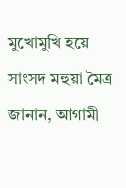মুখোমুখি হয়ে সাংসদ মহুয়া মৈত্র জানান, আগামী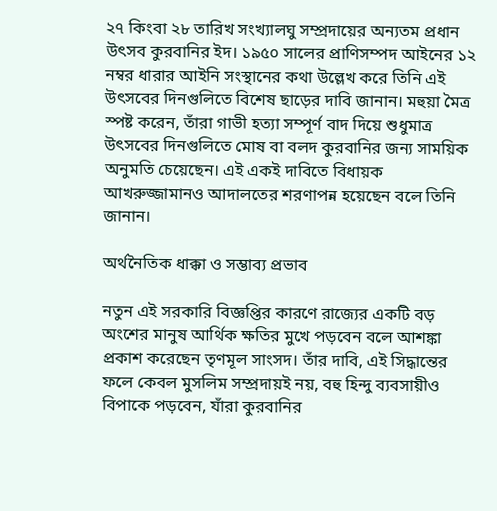২৭ কিংবা ২৮ তারিখ সংখ্যালঘু সম্প্রদায়ের অন্যতম প্রধান উৎসব কুরবানির ইদ। ১৯৫০ সালের প্রাণিসম্পদ আইনের ১২ নম্বর ধারার আইনি সংস্থানের কথা উল্লেখ করে তিনি এই উৎসবের দিনগুলিতে বিশেষ ছাড়ের দাবি জানান। মহুয়া মৈত্র স্পষ্ট করেন, তাঁরা গাভী হত্যা সম্পূর্ণ বাদ দিয়ে শুধুমাত্র উৎসবের দিনগুলিতে মোষ বা বলদ কুরবানির জন্য সাময়িক অনুমতি চেয়েছেন। এই একই দাবিতে বিধায়ক আখরুজ্জামানও আদালতের শরণাপন্ন হয়েছেন বলে তিনি জানান।

অর্থনৈতিক ধাক্কা ও সম্ভাব্য প্রভাব

নতুন এই সরকারি বিজ্ঞপ্তির কারণে রাজ্যের একটি বড় অংশের মানুষ আর্থিক ক্ষতির মুখে পড়বেন বলে আশঙ্কা প্রকাশ করেছেন তৃণমূল সাংসদ। তাঁর দাবি, এই সিদ্ধান্তের ফলে কেবল মুসলিম সম্প্রদায়ই নয়, বহু হিন্দু ব্যবসায়ীও বিপাকে পড়বেন, যাঁরা কুরবানির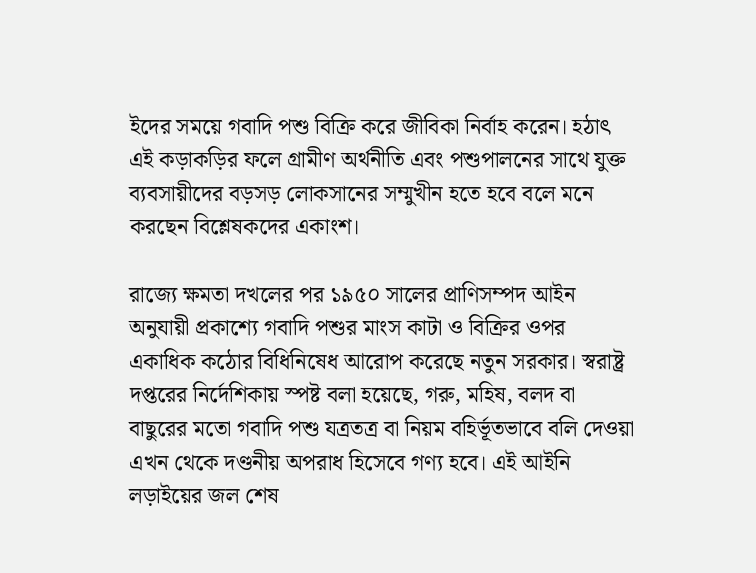ইদের সময়ে গবাদি পশু বিক্রি করে জীবিকা নির্বাহ করেন। হঠাৎ এই কড়াকড়ির ফলে গ্রামীণ অর্থনীতি এবং পশুপালনের সাথে যুক্ত ব্যবসায়ীদের বড়সড় লোকসানের সম্মুখীন হতে হবে বলে মনে করছেন বিশ্লেষকদের একাংশ।

রাজ্যে ক্ষমতা দখলের পর ১৯৫০ সালের প্রাণিসম্পদ আইন অনুযায়ী প্রকাশ্যে গবাদি পশুর মাংস কাটা ও বিক্রির ওপর একাধিক কঠোর বিধিনিষেধ আরোপ করেছে নতুন সরকার। স্বরাষ্ট্র দপ্তরের নির্দেশিকায় স্পষ্ট বলা হয়েছে, গরু, মহিষ, বলদ বা বাছুরের মতো গবাদি পশু যত্রতত্র বা নিয়ম বহির্ভূতভাবে বলি দেওয়া এখন থেকে দণ্ডনীয় অপরাধ হিসেবে গণ্য হবে। এই আইনি লড়াইয়ের জল শেষ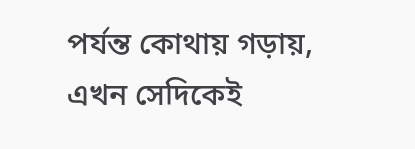পর্যন্ত কোথায় গড়ায়, এখন সেদিকেই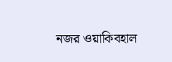নজর ওয়াকিবহাল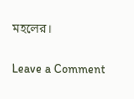মহলের।

Leave a Comment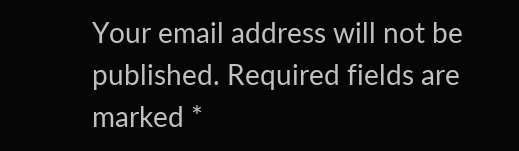Your email address will not be published. Required fields are marked *